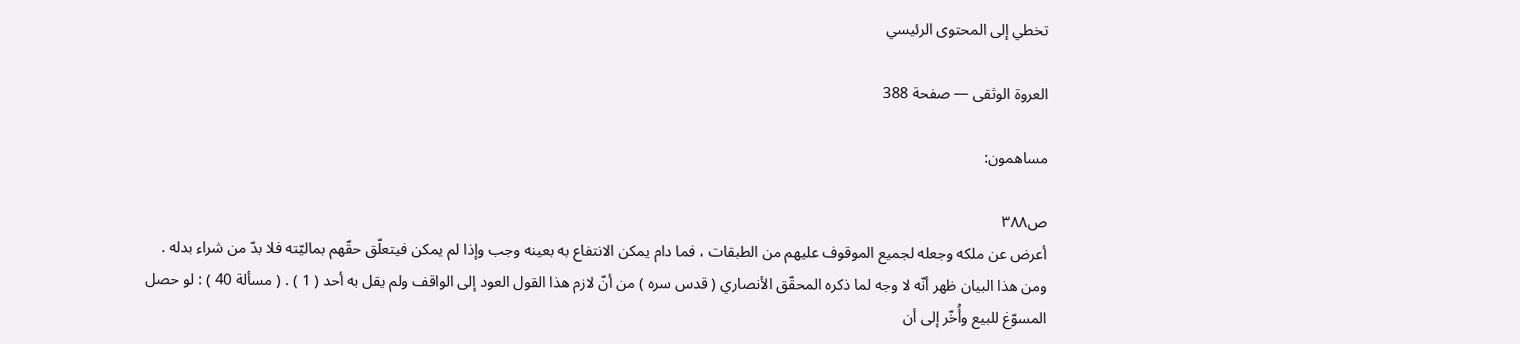تخطي إلى المحتوى الرئيسي

العروة الوثقى — صفحة 388

مساهمون:

ص٣٨٨
أعرض عن ملكه وجعله لجميع الموقوف عليهم من الطبقات ، فما دام يمكن الانتفاع به بعينه وجب وإذا لم يمكن فيتعلّق حقّهم بماليّته فلا بدّ من شراء بدله . ومن هذا البيان ظهر أنّه لا وجه لما ذكره المحقّق الأنصاري ( قدس سره ) من أنّ لازم هذا القول العود إلى الواقف ولم يقل به أحد ( 1 ) . ( مسألة 40 ) : لو حصل المسوّغ للبيع وأُخّر إلى أن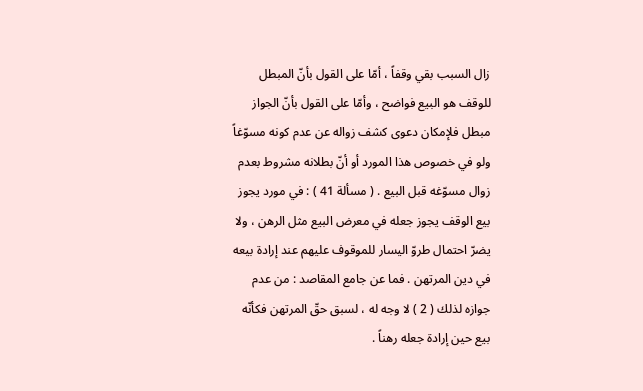زال السبب بقي وقفاً ، أمّا على القول بأنّ المبطل للوقف هو البيع فواضح ، وأمّا على القول بأنّ الجواز مبطل فلإمكان دعوى كشف زواله عن عدم كونه مسوّغاً ولو في خصوص هذا المورد أو أنّ بطلانه مشروط بعدم زوال مسوّغه قبل البيع . ( مسألة 41 ) : في مورد يجوز بيع الوقف يجوز جعله في معرض البيع مثل الرهن ، ولا يضرّ احتمال طروّ اليسار للموقوف عليهم عند إرادة بيعه في دين المرتهن . فما عن جامع المقاصد : من عدم جوازه لذلك ( 2 ) لا وجه له ، لسبق حقّ المرتهن فكأنّه بيع حين إرادة جعله رهناً .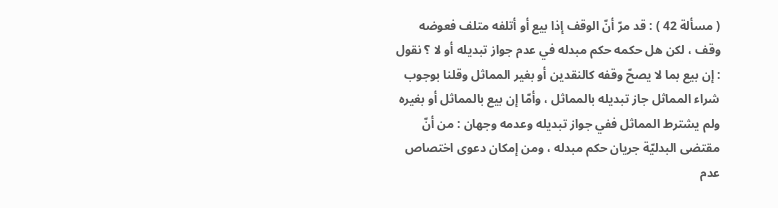( مسألة 42 ) : قد مرّ أنّ الوقف إذا بيع أو أتلفه متلف فعوضه وقف ، لكن هل حكمه حكم مبدله في عدم جواز تبديله أو لا ؟ نقول : إن بيع بما لا يصحّ وقفه كالنقدين أو بغير المماثل وقلنا بوجوب شراء المماثل جاز تبديله بالمماثل ، وأمّا إن بيع بالمماثل أو بغيره ولم يشترط المماثل ففي جواز تبديله وعدمه وجهان : من أنّ مقتضى البدليّة جريان حكم مبدله ، ومن إمكان دعوى اختصاص عدم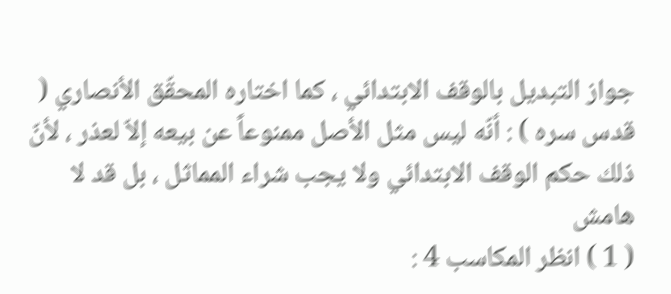جواز التبديل بالوقف الابتدائي ، كما اختاره المحقّق الأنصاري ( قدس سره ) : أنّه ليس مثل الأصل ممنوعاً عن بيعه إلاّ لعذر ، لأنّ ذلك حكم الوقف الابتدائي ولا يجب شراء المماثل ، بل قد لا
هامش
( 1 ) انظر المكاسب 4 :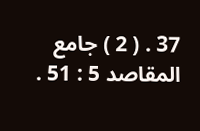37 . ( 2 ) جامع المقاصد 5 : 51 .